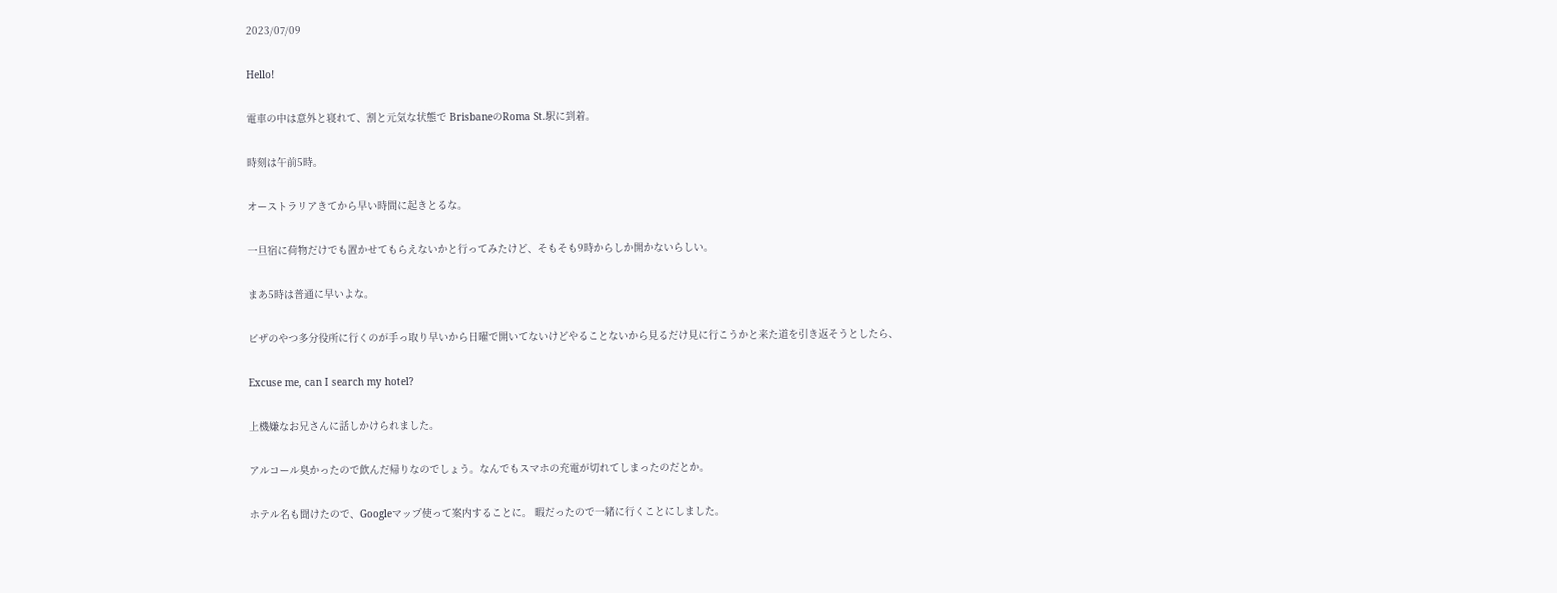2023/07/09

Hello!

電車の中は意外と寝れて、割と元気な状態で BrisbaneのRoma St.駅に到着。

時刻は午前5時。

オーストラリアきてから早い時間に起きとるな。

一旦宿に荷物だけでも置かせてもらえないかと行ってみたけど、そもそも9時からしか開かないらしい。

まあ5時は普通に早いよな。

ビザのやつ多分役所に行くのが手っ取り早いから日曜で開いてないけどやることないから見るだけ見に行こうかと来た道を引き返そうとしたら、

Excuse me, can I search my hotel?

上機嫌なお兄さんに話しかけられました。

アルコール臭かったので飲んだ帰りなのでしょう。なんでもスマホの充電が切れてしまったのだとか。

ホテル名も聞けたので、Googleマップ使って案内することに。 暇だったので一緒に行くことにしました。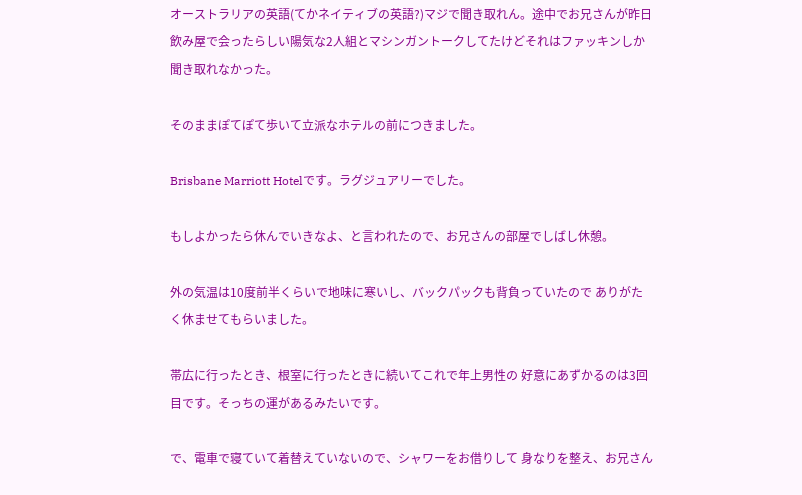オーストラリアの英語(てかネイティブの英語?)マジで聞き取れん。途中でお兄さんが昨日飲み屋で会ったらしい陽気な2人組とマシンガントークしてたけどそれはファッキンしか聞き取れなかった。

そのままぽてぽて歩いて立派なホテルの前につきました。

Brisbane Marriott Hotelです。ラグジュアリーでした。

もしよかったら休んでいきなよ、と言われたので、お兄さんの部屋でしばし休憩。

外の気温は10度前半くらいで地味に寒いし、バックパックも背負っていたので ありがたく休ませてもらいました。

帯広に行ったとき、根室に行ったときに続いてこれで年上男性の 好意にあずかるのは3回目です。そっちの運があるみたいです。

で、電車で寝ていて着替えていないので、シャワーをお借りして 身なりを整え、お兄さん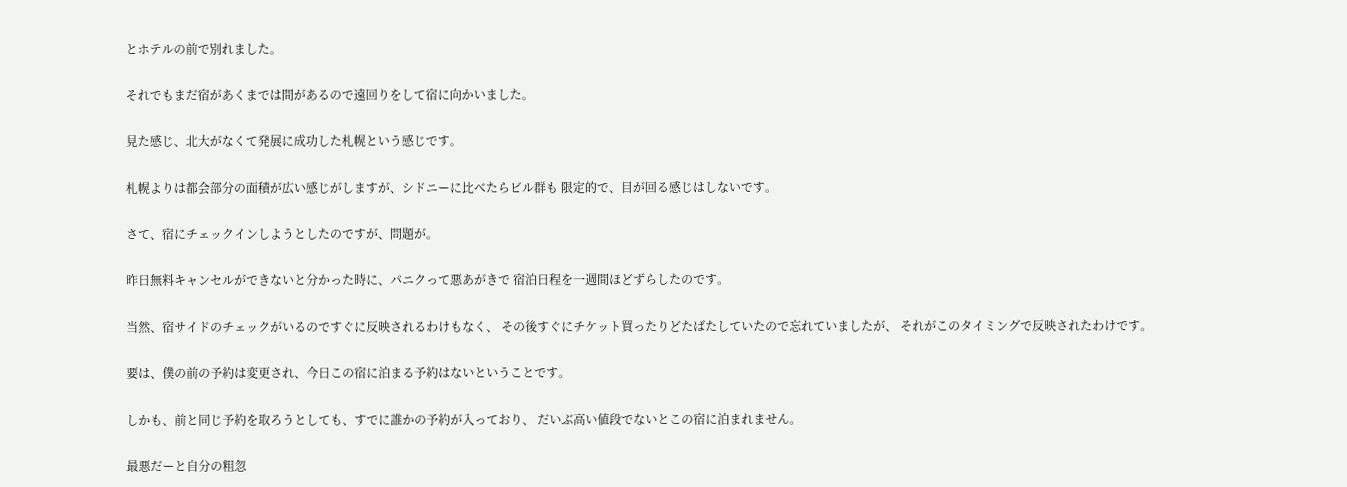とホテルの前で別れました。

それでもまだ宿があくまでは間があるので遠回りをして宿に向かいました。

見た感じ、北大がなくて発展に成功した札幌という感じです。

札幌よりは都会部分の面積が広い感じがしますが、シドニーに比べたらビル群も 限定的で、目が回る感じはしないです。

さて、宿にチェックインしようとしたのですが、問題が。

昨日無料キャンセルができないと分かった時に、パニクって悪あがきで 宿泊日程を一週間ほどずらしたのです。

当然、宿サイドのチェックがいるのですぐに反映されるわけもなく、 その後すぐにチケット買ったりどたばたしていたので忘れていましたが、 それがこのタイミングで反映されたわけです。

要は、僕の前の予約は変更され、今日この宿に泊まる予約はないということです。

しかも、前と同じ予約を取ろうとしても、すでに誰かの予約が入っており、 だいぶ高い値段でないとこの宿に泊まれません。

最悪だーと自分の粗忽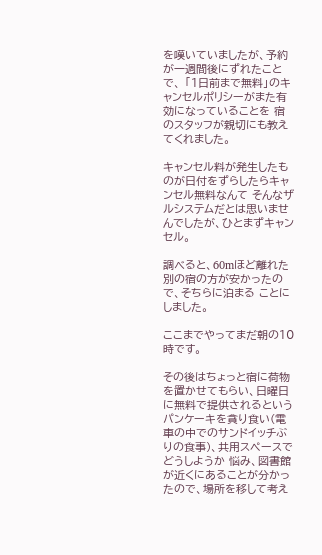を嘆いていましたが、予約が一週間後にずれたことで、 「1日前まで無料」のキャンセルポリシーがまた有効になっていることを 宿のスタッフが親切にも教えてくれました。

キャンセル料が発生したものが日付をずらしたらキャンセル無料なんて そんなザルシステムだとは思いませんでしたが、ひとまずキャンセル。

調べると、60mほど離れた別の宿の方が安かったので、そちらに泊まる ことにしました。

ここまでやってまだ朝の10時です。

その後はちょっと宿に荷物を置かせてもらい、日曜日に無料で提供されるというパンケーキを貪り食い(電車の中でのサンドイッチぶりの食事)、共用スペースでどうしようか 悩み、図書館が近くにあることが分かったので、場所を移して考え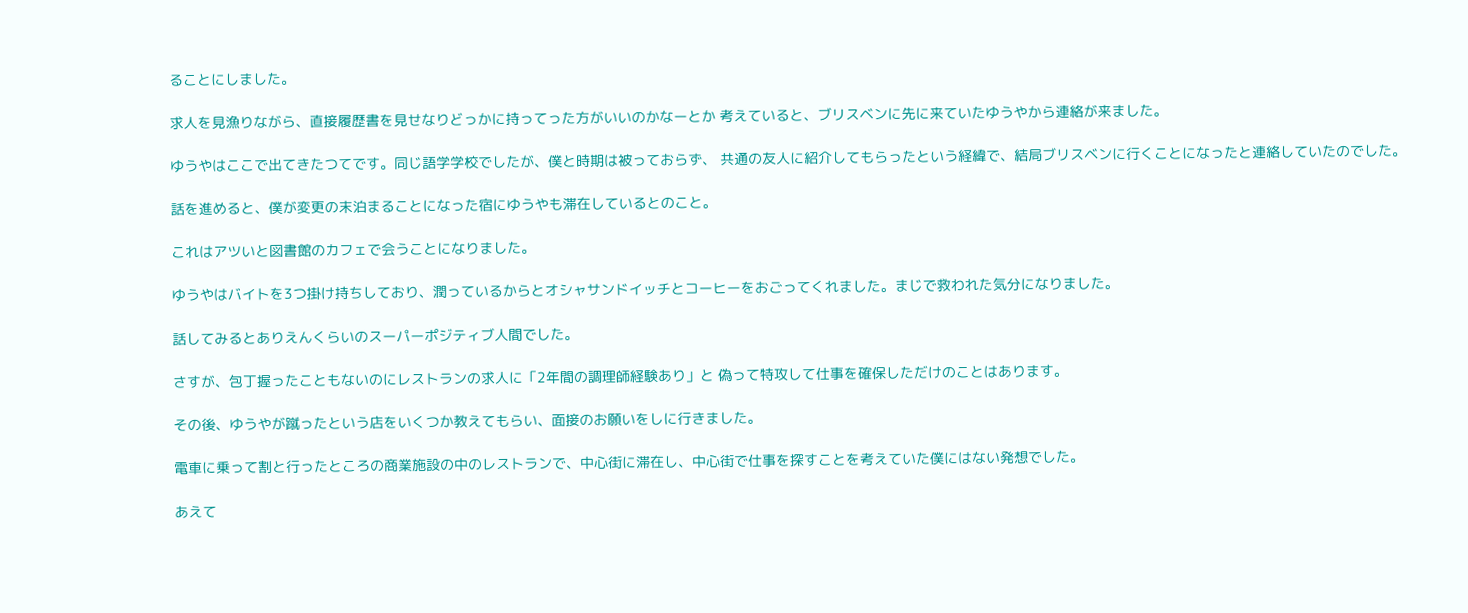ることにしました。

求人を見漁りながら、直接履歴書を見せなりどっかに持ってった方がいいのかなーとか 考えていると、ブリスベンに先に来ていたゆうやから連絡が来ました。

ゆうやはここで出てきたつてです。同じ語学学校でしたが、僕と時期は被っておらず、 共通の友人に紹介してもらったという経緯で、結局ブリスベンに行くことになったと連絡していたのでした。

話を進めると、僕が変更の末泊まることになった宿にゆうやも滞在しているとのこと。

これはアツいと図書館のカフェで会うことになりました。

ゆうやはバイトを3つ掛け持ちしており、潤っているからとオシャサンドイッチとコーヒーをおごってくれました。まじで救われた気分になりました。

話してみるとありえんくらいのスーパーポジティブ人間でした。

さすが、包丁握ったこともないのにレストランの求人に「2年間の調理師経験あり」と 偽って特攻して仕事を確保しただけのことはあります。

その後、ゆうやが蹴ったという店をいくつか教えてもらい、面接のお願いをしに行きました。

電車に乗って割と行ったところの商業施設の中のレストランで、中心街に滞在し、中心街で仕事を探すことを考えていた僕にはない発想でした。

あえて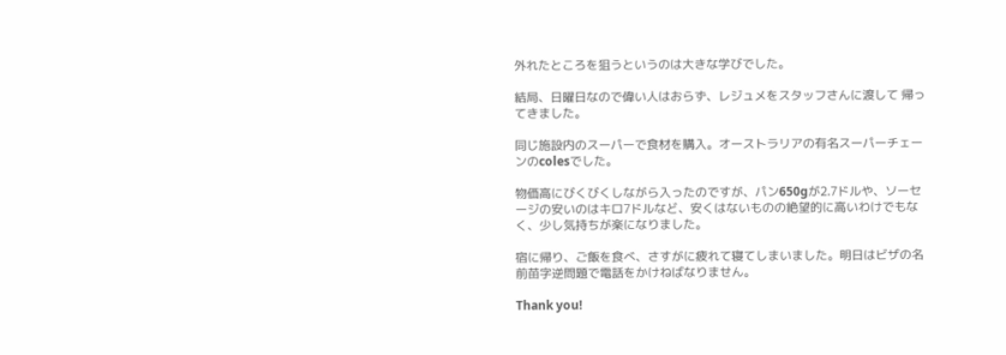外れたところを狙うというのは大きな学びでした。

結局、日曜日なので偉い人はおらず、レジュメをスタッフさんに渡して 帰ってきました。

同じ施設内のスーパーで食材を購入。オーストラリアの有名スーパーチェーンのcolesでした。

物価高にびくびくしながら入ったのですが、パン650gが2.7ドルや、ソーセージの安いのはキロ7ドルなど、安くはないものの絶望的に高いわけでもなく、少し気持ちが楽になりました。

宿に帰り、ご飯を食べ、さすがに疲れて寝てしまいました。明日はビザの名前苗字逆問題で電話をかけねばなりません。

Thank you!